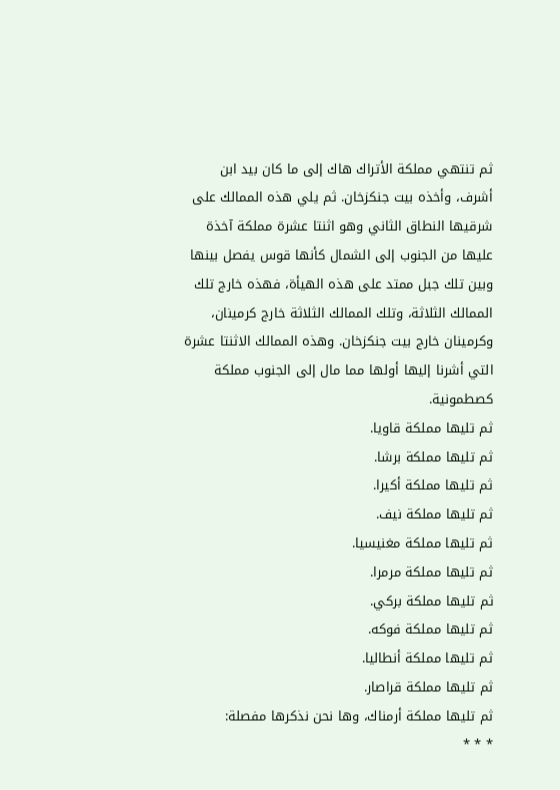ثم تنتهي مملكة الأتراك هاك إلى ما كان بيد ابن أشرف، وأخذه بيت جنكزخان. ثم يلي هذه الممالك على شرقيها النطاق الثاني وهو اثنتا عشرة مملكة آخذة عليها من الجنوب إلى الشمال كأنها قوس يفصل بينها وبين تلك جبل ممتد على هذه الهيأة، فهذه خارج تلك الممالك الثلاثة، وتلك الممالك الثلاثة خارج كرمينان، وكرمينان خارج بيت جنكزخان. وهذه الممالك الاثنتا عشرة التي أشرنا إليها أولها مما مال إلى الجنوب مملكة كصطمونية.
ثم تليها مملكة قاويا.
ثم تليها مملكة برشا.
ثم تليها مملكة أكيرا.
ثم تليها مملكة نيف.
ثم تليها مملكة مغنيسيا.
ثم تليها مملكة مرمرا.
ثم تليها مملكة بركي.
ثم تليها مملكة فوكه.
ثم تليها مملكة أنطاليا.
ثم تليها مملكة قراصار.
ثم تليها مملكة أرمناك، وها نحن نذكرها مفصلة:
* * *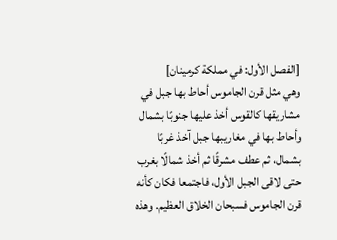[الفصل الأول: في مملكة كرمينان]
وهي مثل قرن الجاموس أحاط بها جبل في مشاريقها كالقوس أخذ عليها جنوبًا بشمال وأحاط بها في مغاريبها جبل آخذ غربًا بشمال، ثم عطف مشرقًا ثم أخذ شمالًا بغرب حتى لاقى الجبل الأول، فاجتمعا فكان كأنه قرن الجاموس فسبحان الخلاق العظيم. وهذه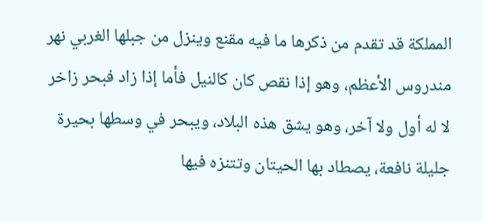المملكة قد تقدم من ذكرها ما فيه مقنع وينزل من جبلها الغربي نهر مندروس الأعظم، وهو إذا نقص كان كالنيل فأما إذا زاد فبحر زاخر لا له أول ولا آخر، وهو يشق هذه البلاد، ويبحر في وسطها بحيرة جليلة نافعة، يصطاد بها الحيتان وتتنزه فيها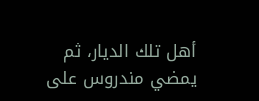أهل تلك الديار، ثم يمضي مندروس على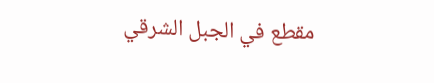مقطع في الجبل الشرقي